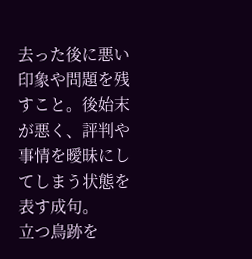去った後に悪い印象や問題を残すこと。後始末が悪く、評判や事情を曖昧にしてしまう状態を表す成句。
立つ鳥跡を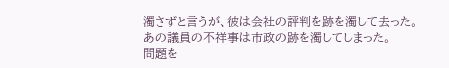濁さずと言うが、彼は会社の評判を跡を濁して去った。
あの議員の不祥事は市政の跡を濁してしまった。
問題を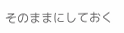そのままにしておく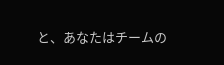と、あなたはチームの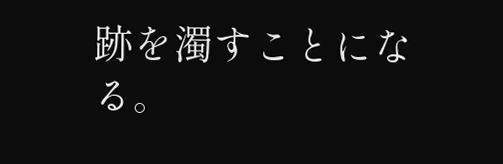跡を濁すことになる。